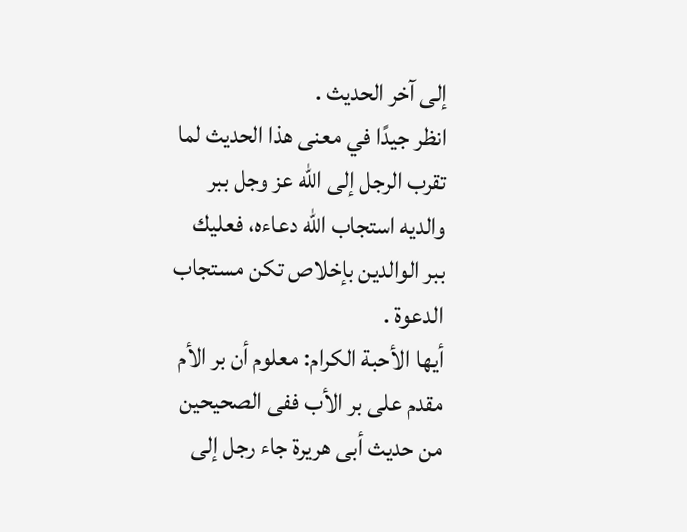إلى آخر الحديث .
انظر جيدًا في معنى هذا الحديث لما تقرب الرجل إلى الله عز وجل ببر والديه استجاب الله دعاءه، فعليك ببر الوالدين بإخلاص تكن مستجاب الدعوة .
أيها الأحبة الكرام: معلوم أن بر الأم مقدم على بر الأب ففى الصحيحين من حديث أبى هريرة جاء رجل إلى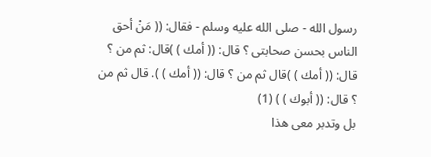رسول الله - صلى الله عليه وسلم - فقال: (( مَنْ أحق الناس بحسن صحابتى ؟ قال: (( أمك ) )قال: ثم من ؟ قال: (( أمك ) )قال ثم من ؟ قال: (( أمك ) ). قال ثم من ؟ قال: (( أبوك ) ) (1)
بل وتدبر معى هذا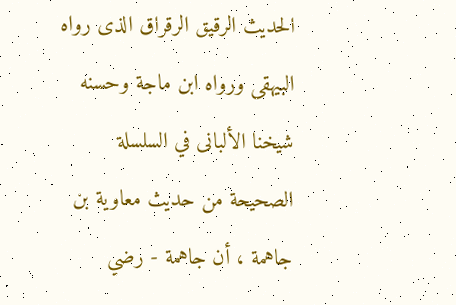الحديث الرقيق الرقراق الذى رواه البيهقى ورواه ابن ماجة وحسنه شيخنا الألبانى في السلسلة الصحيحة من حديث معاوية بن جاهمة ، أن جاهمة - رضي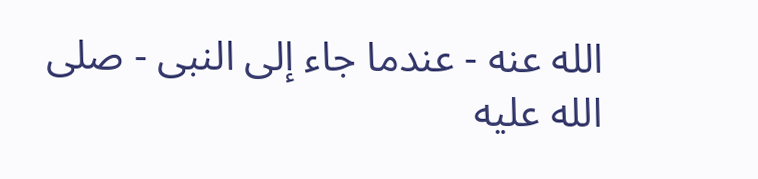الله عنه - عندما جاء إلى النبى - صلى الله عليه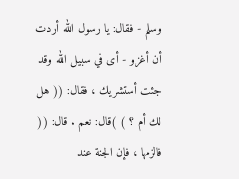وسلم - فقال: يا رسول الله أردت أن أغزو - أى في سبيل الله وقد جئت أستشريك ، فقال: (( هل لك أم ؟ ) )قال: نعم . قال: (( فالزمها ، فإن الجنة عند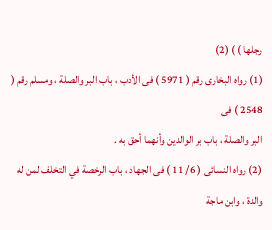رجلها ) ) (2)
(1) رواه البخارى رقم ( 5971 ) فى الأدب ، باب البر والصلة ، ومسلم رقم ( 2548 ) فى
البر والصلة ، باب بر الوالدين وأنهما أحق به .
(2) رواه النسائى ( 6/ 11 ) فى الجهاد ، باب الرخصة في التخلف لمن له والدة ، وابن ماجة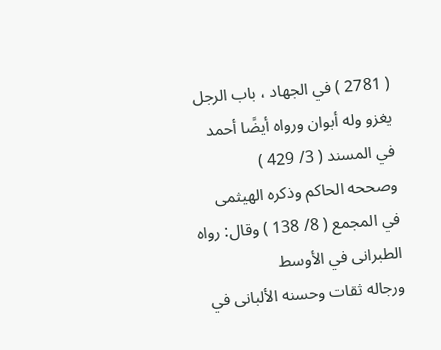( 2781 ) في الجهاد ، باب الرجل يغزو وله أبوان ورواه أيضًا أحمد في المسند ( 3/ 429 )
وصححه الحاكم وذكره الهيثمى في المجمع ( 8/ 138 ) وقال: رواه الطبرانى في الأوسط
ورجاله ثقات وحسنه الألبانى في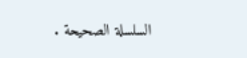السلسلة الصحيحة .